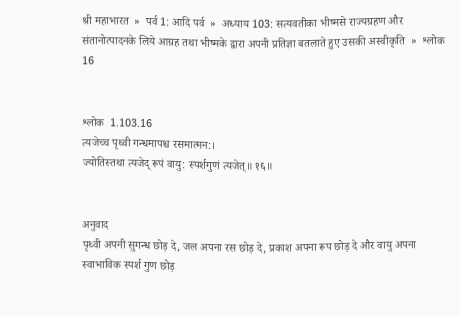श्री महाभारत  »  पर्व 1: आदि पर्व  »  अध्याय 103: सत्यवतीका भीष्मसे राज्यग्रहण और संतानोत्पादनके लिये आग्रह तथा भीष्मके द्वारा अपनी प्रतिज्ञा बतलाते हुए उसकी अस्वीकृति  »  श्लोक 16


श्लोक  1.103.16
त्यजेच्च पृथ्वी गन्धमापश्च रसमात्मन:।
ज्योतिस्तथा त्यजेद् रूपं वायु: स्पर्शगुणं त्यजेत्॥ १६॥


अनुवाद
पृथ्वी अपनी सुगन्ध छोड़ दे, जल अपना रस छोड़ दे, प्रकाश अपना रूप छोड़ दे और वायु अपना स्वाभाविक स्पर्श गुण छोड़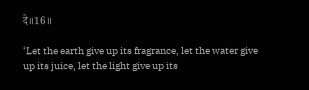दे॥16॥

‘Let the earth give up its fragrance, let the water give up its juice, let the light give up its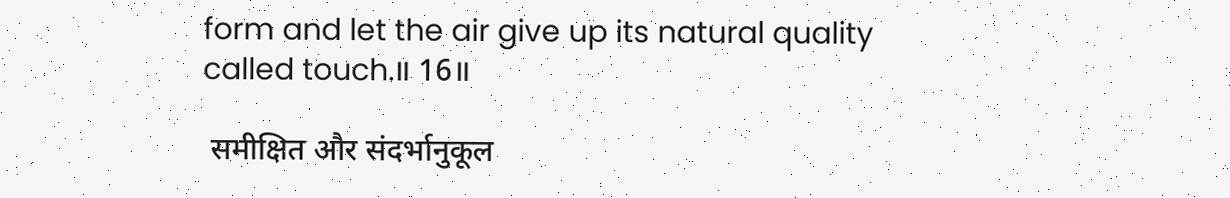form and let the air give up its natural quality called touch.॥ 16॥

 समीक्षित और संदर्भानुकूल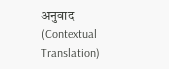अनुवाद (Contextual Translation)